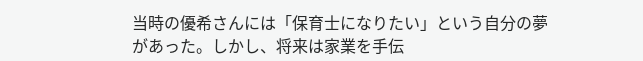当時の優希さんには「保育士になりたい」という自分の夢があった。しかし、将来は家業を手伝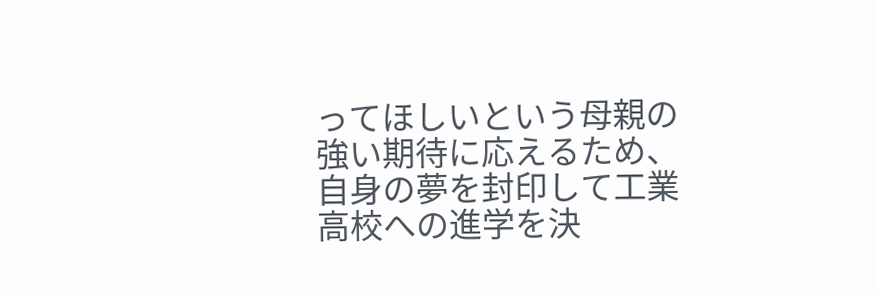ってほしいという母親の強い期待に応えるため、自身の夢を封印して工業高校への進学を決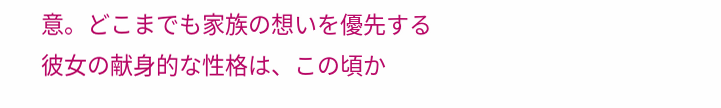意。どこまでも家族の想いを優先する彼女の献身的な性格は、この頃か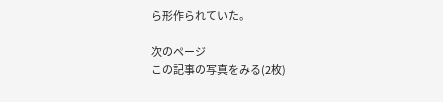ら形作られていた。

次のページ
この記事の写真をみる(2枚)